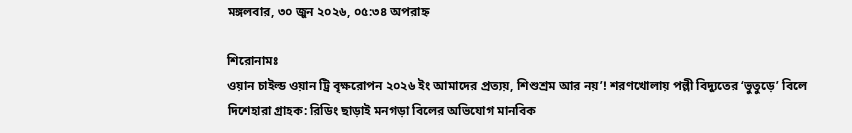মঙ্গলবার, ৩০ জুন ২০২৬, ০৫:৩৪ অপরাহ্ন

শিরোনামঃ
ওয়ান চাইল্ড ওয়ান ট্রি বৃক্ষরোপন ২০২৬ ইং আমাদের প্রত্যয়, শিশুশ্রম আর নয়’! শরণখোলায় পল্লী বিদ্যুতের ‘ভুতুড়ে’ বিলে দিশেহারা গ্রাহক: রিডিং ছাড়াই মনগড়া বিলের অভিযোগ মানবিক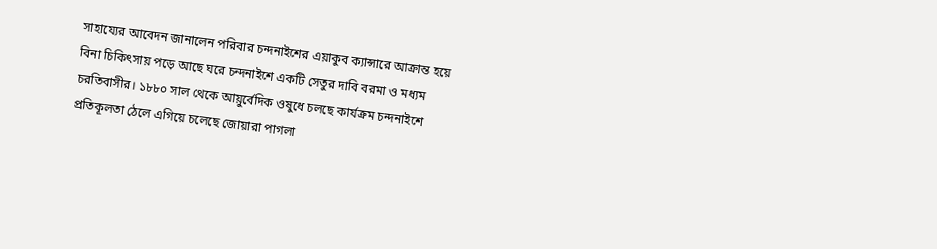সাহায্যের আবেদন জানালেন পরিবার চন্দনাইশের এয়াকুব ক্যান্সারে আক্রান্ত হয়ে বিনা চিকিৎসায় পড়ে আছে ঘরে চন্দনাইশে একটি সেতুর দাবি বরমা ও মধ্যম চরতিবাসীর। ১৮৮০ সাল থেকে আয়ুর্বেদিক ওষুধে চলছে কার্যক্রম চন্দনাইশে প্রতিকূলতা ঠেলে এগিয়ে চলেছে জোয়ারা পাগলা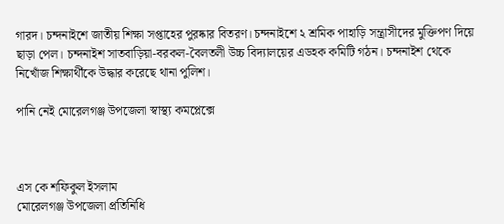গারদ। চন্দনাইশে জাতীয় শিক্ষা সপ্তাহের পুরষ্কার বিতরণ। চন্দনাইশে ২ শ্রমিক পাহাড়ি সন্ত্রাসীদের মুক্তিপণ দিয়ে ছাড়া পেল। চন্দনাইশ সাতবাড়িয়া-বরকল-বৈলতলী উচ্চ বিদ্যালয়ের এডহক কমিটি গঠন। চন্দনাইশ থেকে নিখোঁজ শিক্ষার্থীকে উদ্ধার করেছে থানা পুলিশ।

পানি নেই মোরেলগঞ্জ উপজেলা স্বাস্থ্য কমপ্লেক্সে



এস কে শফিকুল ইসলাম
মোরেলগঞ্জ উপজেলা প্রতিনিধি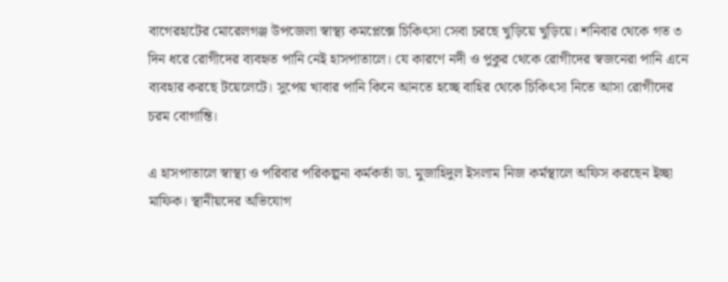বাগেরহাটের মোরেলগঞ্জ উপজেলা স্বাস্থ্য কমপ্লেক্সে চিকিৎসা সেবা চরছে খুড়িয়ে খুড়িয়ে। শনিবার থেকে গত ৩ দিন ধরে রোগীদের ব্যবহৃত পানি নেই হাসপাতালে। যে কারণে নদী ও পুকুর থেকে রোগীদের স্বজনেরা পানি এনে ব্যবহার করছে টয়েলেটে। সুপেয় খাবার পানি কিনে আনতে হচ্ছে বাহির থেকে চিকিৎসা নিতে আসা রোগীদের চরম বোগান্তি।

এ হাসপাতালে স্বাস্থ্য ও পরিবার পরিকল্পনা কর্মকর্তা ডা. মুজাহিদুল ইসলাম নিজ কর্মস্থালে অফিস করছেন ইচ্ছা মাফিক। স্থানীয়দের অভিযোগ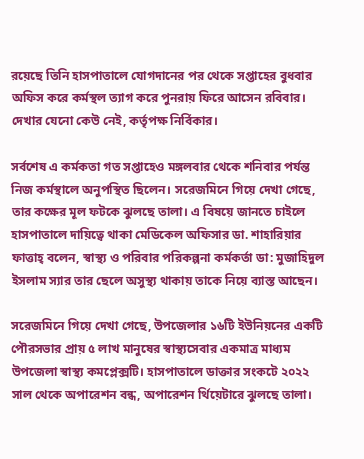রয়েছে তিনি হাসপাতালে যোগদানের পর থেকে সপ্তাহের বুধবার অফিস করে কর্মস্থল ত্যাগ করে পুনরায় ফিরে আসেন রবিবার। দেখার যেনো কেউ নেই, কর্তৃপক্ষ নির্বিকার।

সর্বশেষ এ কর্মকতা গত সপ্তাহেও মঙ্গলবার থেকে শনিবার পর্যন্ত নিজ কর্মস্থালে অনুপস্থিত ছিলেন। সরেজমিনে গিয়ে দেখা গেছে, তার কক্ষের মূল ফটকে ঝুলছে তালা। এ বিষয়ে জানতে চাইলে হাসপাতালে দায়িত্বে থাকা মেডিকেল অফিসার ডা. শাহারিয়ার ফাত্তাহ্ বলেন, স্বাস্থ্য ও পরিবার পরিকল্পনা কর্মকর্তা ডা: মুজাহিদুল ইসলাম স্যার তার ছেলে অসুস্থ্য থাকায় তাকে নিয়ে ব্যাস্ত আছেন।

সরেজমিনে গিয়ে দেখা গেছে, উপজেলার ১৬টি ইউনিয়নের একটি পৌরসভার প্রায় ৫ লাখ মানুষের স্বাস্থ্যসেবার একমাত্র মাধ্যম উপজেলা স্বাস্থ্য কমপ্লেক্সটি। হাসপাতালে ডাক্তার সংকটে ২০২২ সাল থেকে অপারেশন বন্ধ, অপারেশন র্থিয়েটারে ঝুলছে তালা।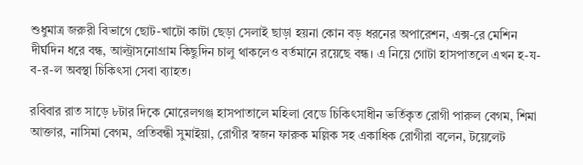শুধুমাত্র জরুরী বিভাগে ছোট-খাটো কাটা ছেড়া সেলাই ছাড়া হয়না কোন বড় ধরনের অপারেশন, এক্স-রে মেশিন দীর্ঘদিন ধরে বন্ধ, আল্ট্রাসনোগ্রাম কিছুদিন চালু থাকলেও বর্তমানে রয়েছে বন্ধ। এ নিয়ে গোটা হাসপাতলে এখন হ-য-ব-র-ল অবস্থা চিকিৎসা সেবা ব্যাহত।

রবিবার রাত সাড়ে ৮টার দিকে মোরেলগঞ্জ হাসপাতালে মহিলা বেডে চিকিৎসাধীন ভর্তিকৃত রোগী পারুল বেগম, শিমা আক্তার, নাসিমা বেগম, প্রতিবন্ধী সুমাইয়া, রোগীর স্বজন ফারুক মল্লিক সহ একাধিক রোগীরা বলেন, টয়েলেট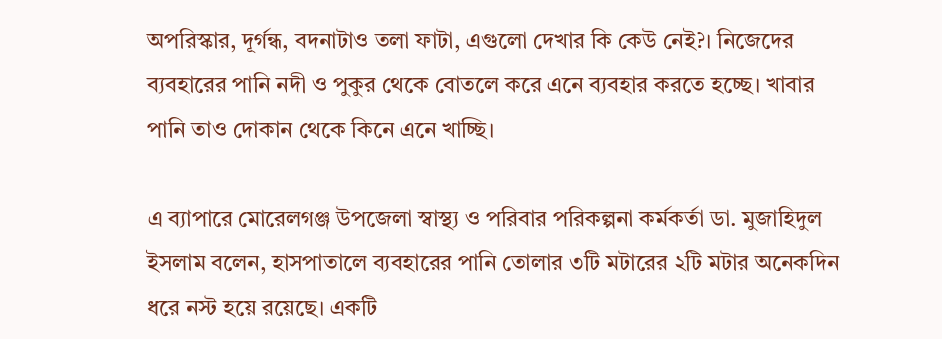অপরিস্কার, দূর্গন্ধ, বদনাটাও তলা ফাটা, এগুলো দেখার কি কেউ নেই?। নিজেদের ব্যবহারের পানি নদী ও পুকুর থেকে বোতলে করে এনে ব্যবহার করতে হচ্ছে। খাবার পানি তাও দোকান থেকে কিনে এনে খাচ্ছি।

এ ব্যাপারে মোরেলগঞ্জ উপজেলা স্বাস্থ্য ও পরিবার পরিকল্পনা কর্মকর্তা ডা. মুজাহিদুল ইসলাম বলেন, হাসপাতালে ব্যবহারের পানি তোলার ৩টি মটারের ২টি মটার অনেকদিন ধরে নস্ট হয়ে রয়েছে। একটি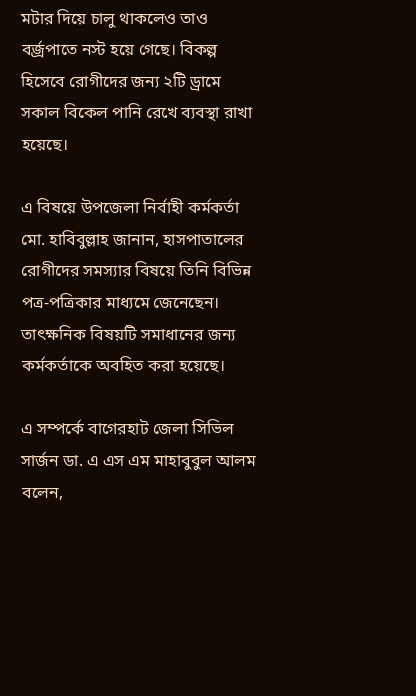মটার দিয়ে চালু থাকলেও তাও বর্জ্রপাতে নস্ট হয়ে গেছে। বিকল্প হিসেবে রোগীদের জন্য ২টি ড্রামে সকাল বিকেল পানি রেখে ব্যবস্থা রাখা হয়েছে।

এ বিষয়ে উপজেলা নির্বাহী কর্মকর্তা মো. হাবিবুল্লাহ জানান, হাসপাতালের রোগীদের সমস্যার বিষয়ে তিনি বিভিন্ন পত্র-পত্রিকার মাধ্যমে জেনেছেন। তাৎক্ষনিক বিষয়টি সমাধানের জন্য কর্মকর্তাকে অবহিত করা হয়েছে।

এ সম্পর্কে বাগেরহাট জেলা সিভিল সার্জন ডা. এ এস এম মাহাবুবুল আলম বলেন,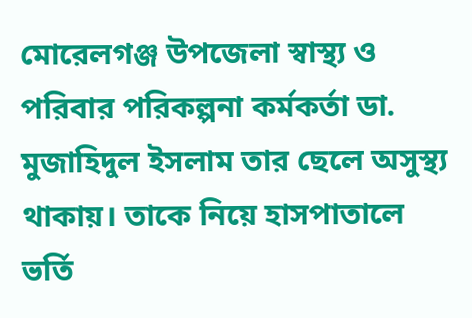মোরেলগঞ্জ উপজেলা স্বাস্থ্য ও পরিবার পরিকল্পনা কর্মকর্তা ডা. মুজাহিদুল ইসলাম তার ছেলে অসুস্থ্য থাকায়। তাকে নিয়ে হাসপাতালে ভর্তি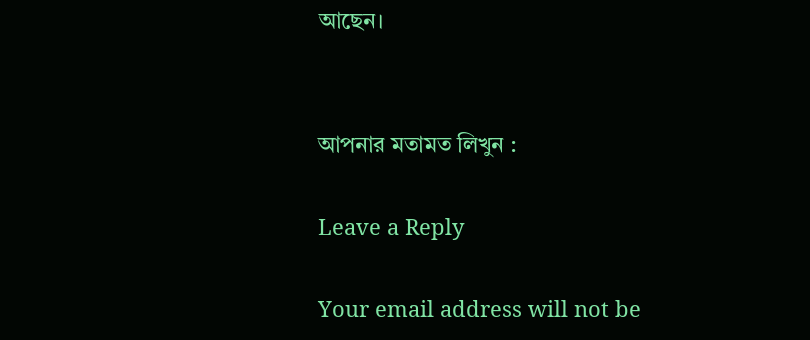আছেন।


আপনার মতামত লিখুন :

Leave a Reply

Your email address will not be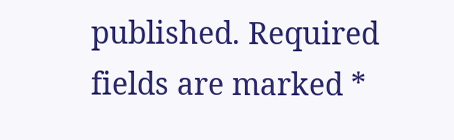published. Required fields are marked *